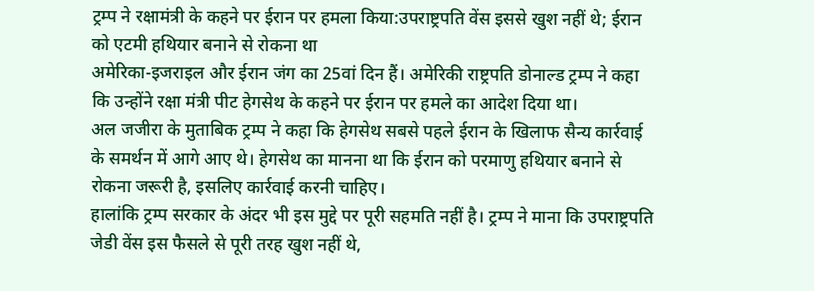ट्रम्प ने रक्षामंत्री के कहने पर ईरान पर हमला किया:उपराष्ट्रपति वेंस इससे खुश नहीं थे; ईरान को एटमी हथियार बनाने से रोकना था
अमेरिका-इजराइल और ईरान जंग का 25वां दिन हैं। अमेरिकी राष्ट्रपति डोनाल्ड ट्रम्प ने कहा कि उन्होंने रक्षा मंत्री पीट हेगसेथ के कहने पर ईरान पर हमले का आदेश दिया था।
अल जजीरा के मुताबिक ट्रम्प ने कहा कि हेगसेथ सबसे पहले ईरान के खिलाफ सैन्य कार्रवाई के समर्थन में आगे आए थे। हेगसेथ का मानना था कि ईरान को परमाणु हथियार बनाने से रोकना जरूरी है, इसलिए कार्रवाई करनी चाहिए।
हालांकि ट्रम्प सरकार के अंदर भी इस मुद्दे पर पूरी सहमति नहीं है। ट्रम्प ने माना कि उपराष्ट्रपति जेडी वेंस इस फैसले से पूरी तरह खुश नहीं थे,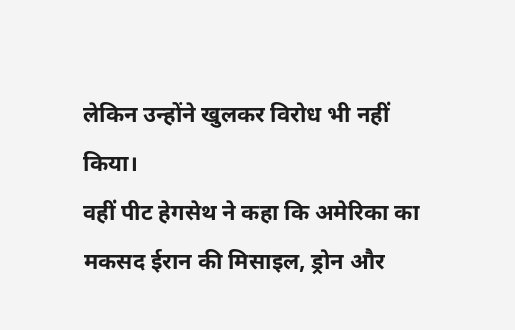लेकिन उन्होंने खुलकर विरोध भी नहीं किया।
वहीं पीट हेगसेथ ने कहा कि अमेरिका का मकसद ईरान की मिसाइल, ड्रोन और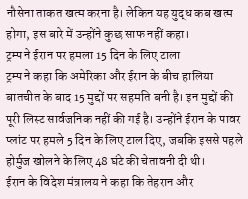नौसेना ताकत खत्म करना है। लेकिन यह युद्ध कब खत्म होगा, इस बारे में उन्होंने कुछ साफ नहीं कहा।
ट्रम्प ने ईरान पर हमला 15 दिन के लिए टाला
ट्रम्प ने कहा कि अमेरिका और ईरान के बीच हालिया बातचीत के बाद 15 मुद्दों पर सहमति बनी है। इन मुद्दों की पूरी लिस्ट सार्वजनिक नहीं की गई है। उन्होंने ईरान के पावर प्लांट पर हमले 5 दिन के लिए टाल दिए, जबकि इससे पहले होर्मुज खोलने के लिए 48 घंटे की चेतावनी दी थी।
ईरान के विदेश मंत्रालय ने कहा कि तेहरान और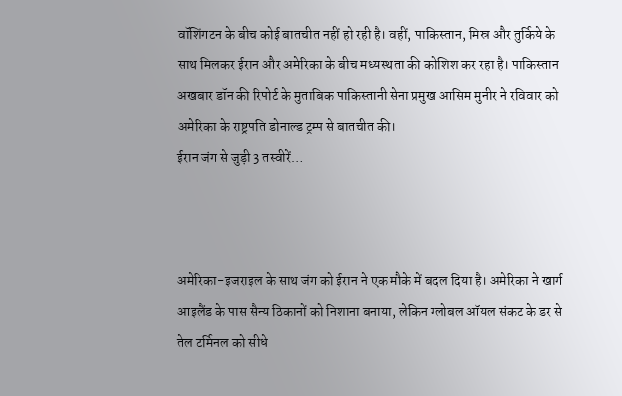वॉशिंगटन के बीच कोई बातचीत नहीं हो रही है। वहीं, पाकिस्तान, मिस्र और तुर्किये के साथ मिलकर ईरान और अमेरिका के बीच मध्यस्थता की कोशिश कर रहा है। पाकिस्तान अखबार डॉन की रिपोर्ट के मुताबिक पाकिस्तानी सेना प्रमुख आसिम मुनीर ने रविवार को अमेरिका के राष्ट्रपति डोनाल्ड ट्रम्प से बातचीत की।
ईरान जंग से जुड़ी 3 तस्वीरें…



अमेरिका-इजराइल के साथ जंग को ईरान ने एक मौके में बदल दिया है। अमेरिका ने खार्ग आइलैंड के पास सैन्य ठिकानों को निशाना बनाया, लेकिन ग्लोबल ऑयल संकट के डर से तेल टर्मिनल को सीधे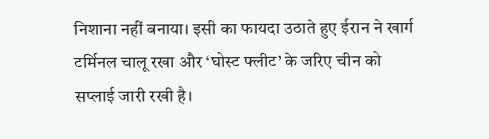निशाना नहीं बनाया। इसी का फायदा उठाते हुए ईरान ने खार्ग टर्मिनल चालू रखा और ‘घोस्ट फ्लीट’ के जरिए चीन को सप्लाई जारी रखी है।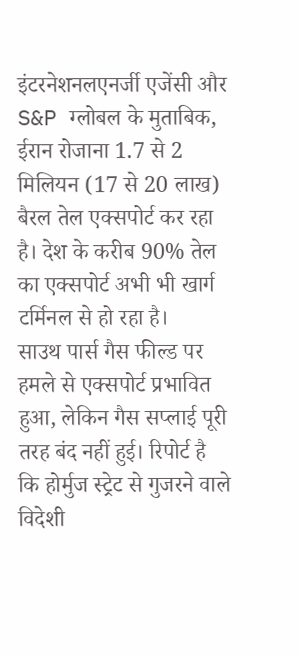इंटरनेशनलएनर्जी एजेंसी और S&P ग्लोबल के मुताबिक, ईरान रोजाना 1.7 से 2 मिलियन (17 से 20 लाख) बैरल तेल एक्सपोर्ट कर रहा है। देश के करीब 90% तेल का एक्सपोर्ट अभी भी खार्ग टर्मिनल से हो रहा है।
साउथ पार्स गैस फील्ड पर हमले से एक्सपोर्ट प्रभावित हुआ, लेकिन गैस सप्लाई पूरी तरह बंद नहीं हुई। रिपोर्ट है कि होर्मुज स्ट्रेट से गुजरने वाले विदेशी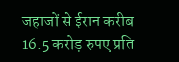जहाजों से ईरान करीब 16.5 करोड़ रुपए प्रति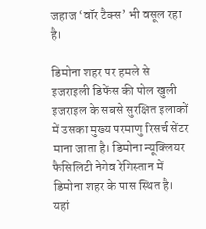जहाज ‘वॉर टैक्स’ भी वसूल रहा है।

डिमोना शहर पर हमले से इजराइली डिफेंस की पोल खुली
इजराइल के सबसे सुरक्षित इलाकों में उसका मुख्य परमाणु रिसर्च सेंटर माना जाता है। डिमोना न्यूक्लियर फैसिलिटी नेगेव रेगिस्तान में डिमोना शहर के पास स्थित है। यहां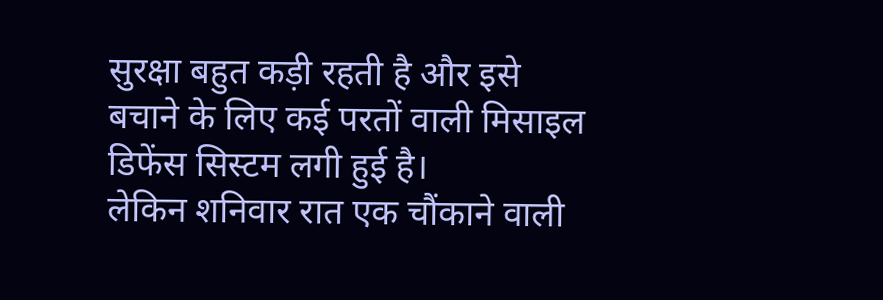सुरक्षा बहुत कड़ी रहती है और इसे बचाने के लिए कई परतों वाली मिसाइल डिफेंस सिस्टम लगी हुई है।
लेकिन शनिवार रात एक चौंकाने वाली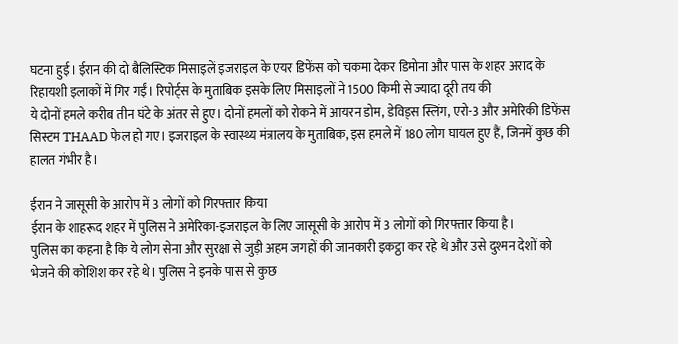घटना हुई। ईरान की दो बैलिस्टिक मिसाइलें इजराइल के एयर डिफेंस को चकमा देकर डिमोना और पास के शहर अराद के रिहायशी इलाकों में गिर गईं। रिपोर्ट्स के मुताबिक इसके लिए मिसाइलों ने 1500 किमी से ज्यादा दूरी तय की
ये दोनों हमले करीब तीन घंटे के अंतर से हुए। दोनों हमलों को रोकने में आयरन डोम, डेविड्स स्लिंग, एरो-3 और अमेरिकी डिफेंस सिस्टम THAAD फेल हो गए। इजराइल के स्वास्थ्य मंत्रालय के मुताबिक, इस हमले में 180 लोग घायल हुए हैं, जिनमें कुछ की हालत गंभीर है।

ईरान ने जासूसी के आरोप में 3 लोगों को गिरफ्तार किया
ईरान के शाहरूद शहर में पुलिस ने अमेरिका-इजराइल के लिए जासूसी के आरोप में 3 लोगों को गिरफ्तार किया है।
पुलिस का कहना है कि ये लोग सेना और सुरक्षा से जुड़ी अहम जगहों की जानकारी इकट्ठा कर रहे थे और उसे दुश्मन देशों को भेजने की कोशिश कर रहे थे। पुलिस ने इनके पास से कुछ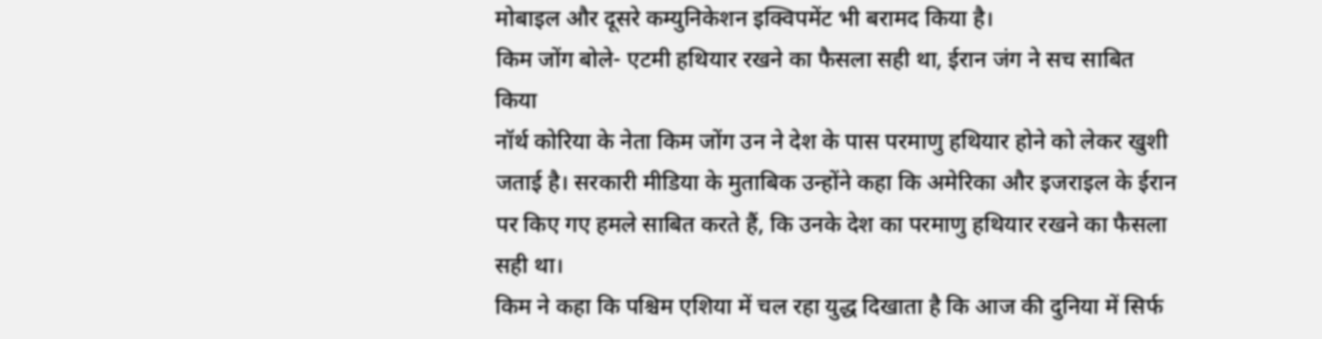मोबाइल और दूसरे कम्युनिकेशन इक्विपमेंट भी बरामद किया है।
किम जोंग बोले- एटमी हथियार रखने का फैसला सही था, ईरान जंग ने सच साबित किया
नॉर्थ कोरिया के नेता किम जोंग उन ने देश के पास परमाणु हथियार होने को लेकर खुशी जताई है। सरकारी मीडिया के मुताबिक उन्होंने कहा कि अमेरिका और इजराइल के ईरान पर किए गए हमले साबित करते हैं, कि उनके देश का परमाणु हथियार रखने का फैसला सही था।
किम ने कहा कि पश्चिम एशिया में चल रहा युद्ध दिखाता है कि आज की दुनिया में सिर्फ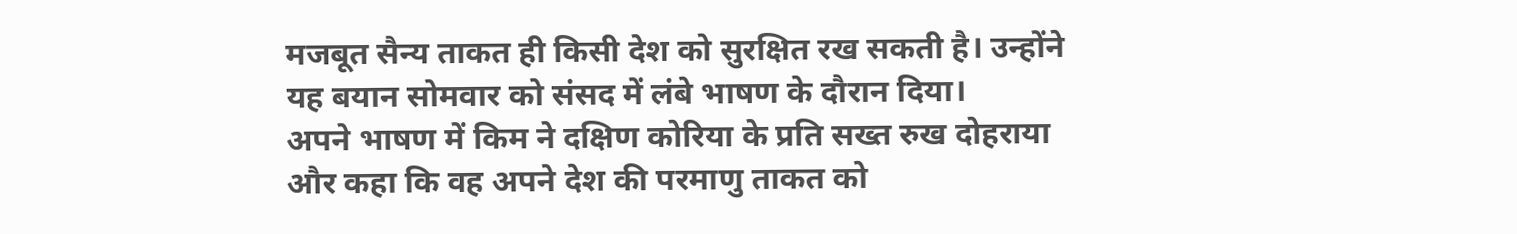मजबूत सैन्य ताकत ही किसी देश को सुरक्षित रख सकती है। उन्होंने यह बयान सोमवार को संसद में लंबे भाषण के दौरान दिया।
अपने भाषण में किम ने दक्षिण कोरिया के प्रति सख्त रुख दोहराया और कहा कि वह अपने देश की परमाणु ताकत को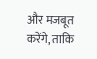और मजबूत करेंगे, ताकि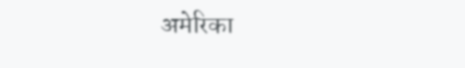अमेरिका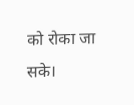को रोका जा सके।